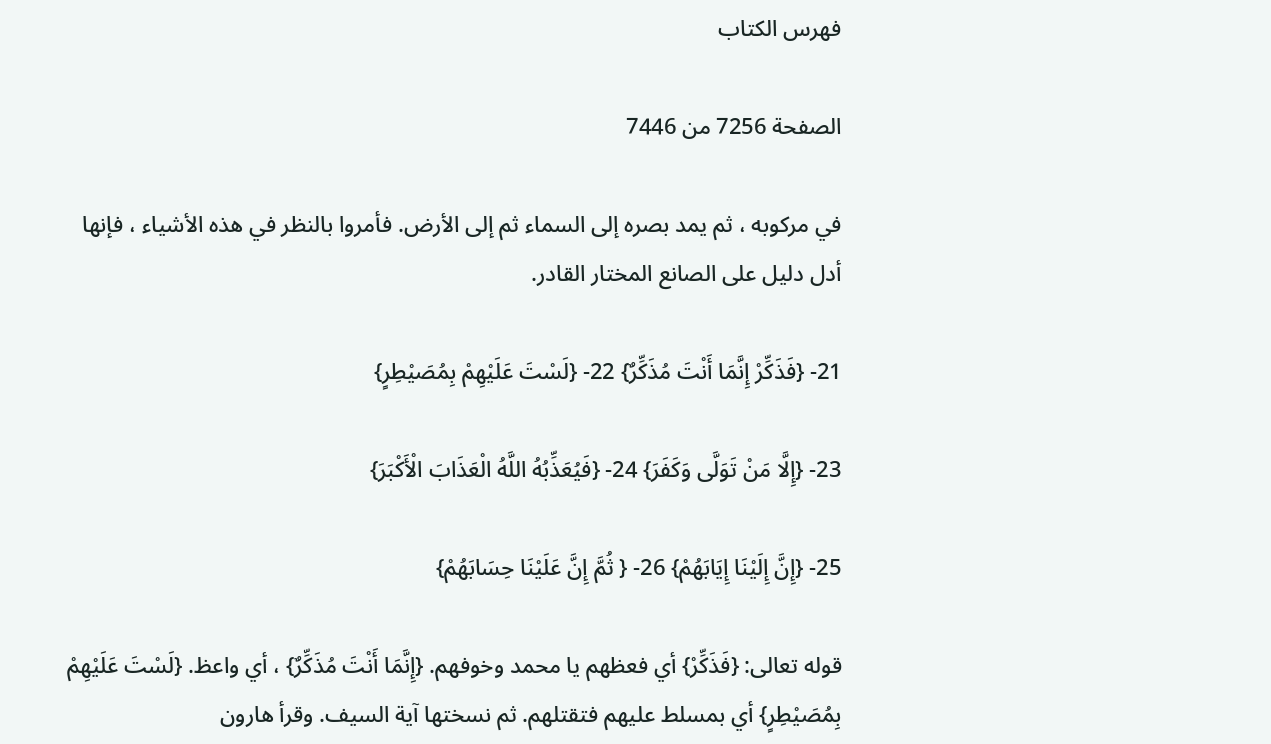فهرس الكتاب

الصفحة 7256 من 7446

في مركوبه ، ثم يمد بصره إلى السماء ثم إلى الأرض. فأمروا بالنظر في هذه الأشياء ، فإنها أدل دليل على الصانع المختار القادر.

21- {فَذَكِّرْ إِنَّمَا أَنْتَ مُذَكِّرٌ} 22- {لَسْتَ عَلَيْهِمْ بِمُصَيْطِرٍ}

23- {إِلَّا مَنْ تَوَلَّى وَكَفَرَ} 24- {فَيُعَذِّبُهُ اللَّهُ الْعَذَابَ الْأَكْبَرَ}

25- {إِنَّ إِلَيْنَا إِيَابَهُمْ} 26- { ثُمَّ إِنَّ عَلَيْنَا حِسَابَهُمْ}

قوله تعالى: {فَذَكِّرْ} أي فعظهم يا محمد وخوفهم. {إِنَّمَا أَنْتَ مُذَكِّرٌ} ، أي واعظ. {لَسْتَ عَلَيْهِمْ بِمُصَيْطِرٍ} أي بمسلط عليهم فتقتلهم. ثم نسختها آية السيف. وقرأ هارون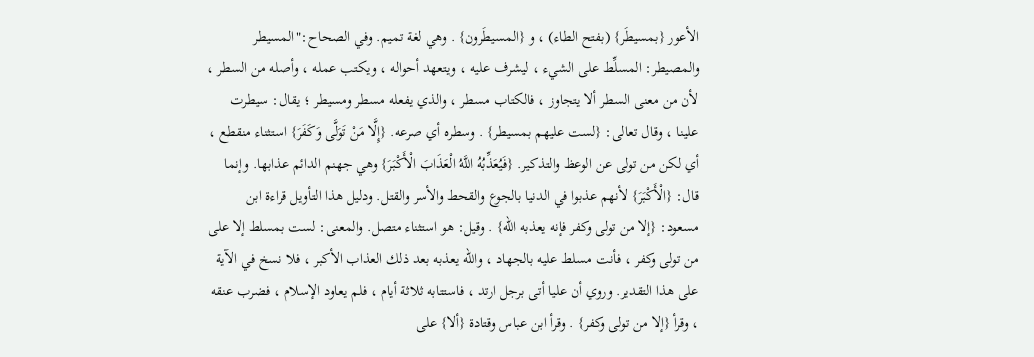الأعور {بمسيطَر} (بفتح الطاء) ، و {المسيطَرون} . وهي لغة تميم. وفي الصحاح:"المسيطر والمصيطر: المسلِّط على الشيء ، ليشرف عليه ، ويتعهد أحواله ، ويكتب عمله ، وأصله من السطر ، لأن من معنى السطر ألا يتجاوز ، فالكتاب مسطر ، والذي يفعله مسطر ومسيطر ؛ يقال: سيطرت علينا ، وقال تعالى: {لست عليهم بمسيطر} . وسطره أي صرعه. {إِلَّا مَنْ تَوَلَّى وَكَفَرَ} استثناء منقطع ، أي لكن من تولى عن الوعظ والتذكير. {فَيُعَذِّبُهُ اللَّهُ الْعَذَابَ الْأَكْبَرَ} وهي جهنم الدائم عذابها. وإنما قال: {الْأَكْبَرَ} لأنهم عذبوا في الدنيا بالجوع والقحط والأسر والقتل. ودليل هذا التأويل قراءة ابن مسعود: {إلا من تولى وكفر فإنه يعذبه اللّه} . وقيل: هو استثناء متصل. والمعنى: لست بمسلط إلا على من تولى وكفر ، فأنت مسلط عليه بالجهاد ، واللّه يعذبه بعد ذلك العذاب الأكبر ، فلا نسخ في الآية على هذا التقدير. وروي أن عليا أتى برجل ارتد ، فاستتابه ثلاثة أيام ، فلم يعاود الإسلام ، فضرب عنقه ، وقرأ {إلا من تولى وكفر} . وقرأ ابن عباس وقتادة {ألا} على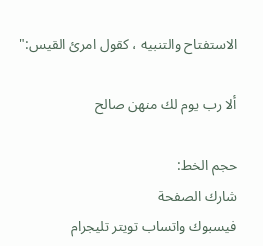الاستفتاح والتنبيه ، كقول امرئ القيس:"

ألا رب يوم لك منهن صالح

حجم الخط:
شارك الصفحة
فيسبوك واتساب تويتر تليجرام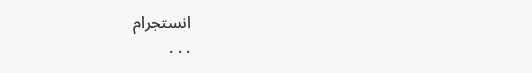انستجرام
. . .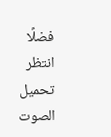فضلًا انتظر تحميل الصوت